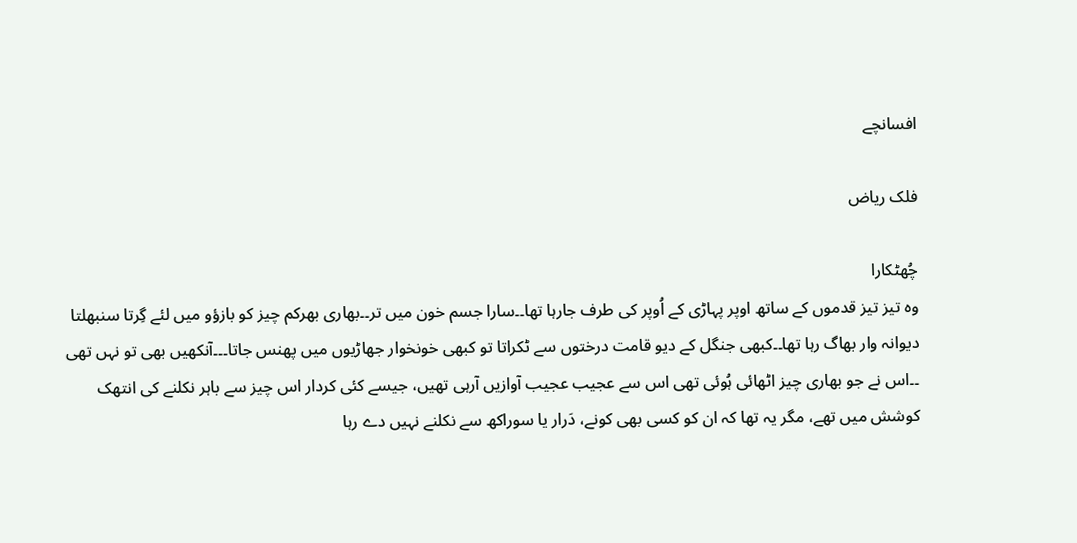افسانچے

فلک ریاض

چُھٹکارا
وہ تیز تیز قدموں کے ساتھ اوپر پہاڑی کے اُوپر کی طرف جارہا تھا۔۔سارا جسم خون میں تر۔۔بھاری بھرکم چیز کو بازؤو میں لئے گِرتا سنبھلتا دیوانہ وار بھاگ رہا تھا۔۔کبھی جنگل کے دیو قامت درختوں سے ٹکراتا تو کبھی خونخوار جھاڑیوں میں پھنس جاتا۔۔۔آنکھیں بھی تو نہں تھی ۔۔اس نے جو بھاری چیز اٹھائی ہُوئی تھی اس سے عجیب عجیب آوازیں آرہی تھیں، جیسے کئی کردار اس چیز سے باہر نکلنے کی انتھک کوشش میں تھے، مگر یہ تھا کہ ان کو کسی بھی کونے، دَرار یا سوراکھ سے نکلنے نہیں دے رہا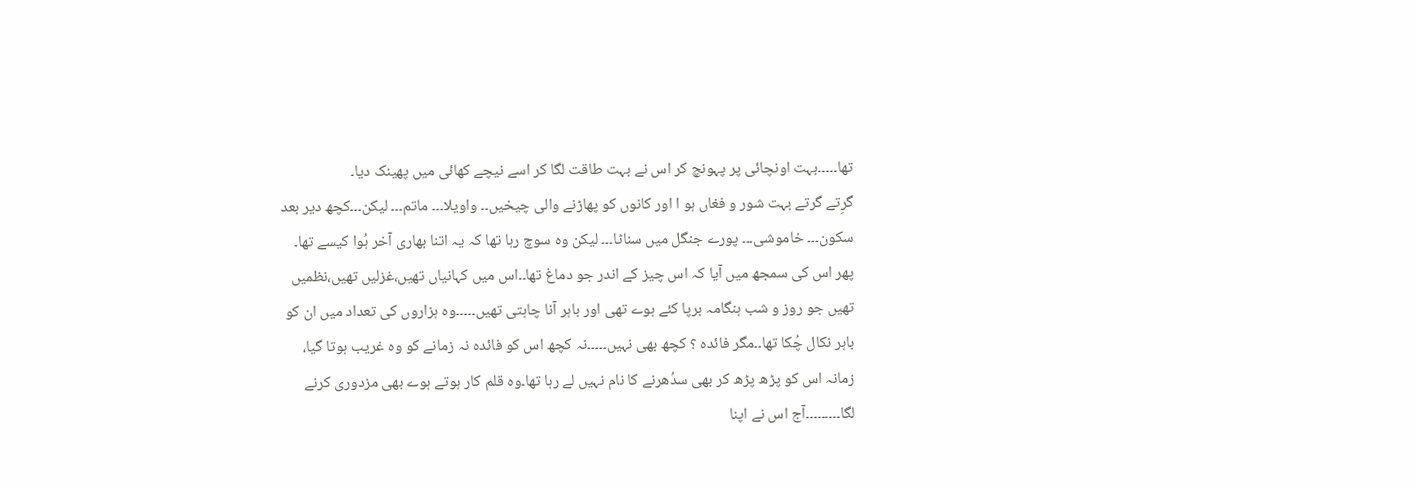تھا۔۔۔۔۔بہت اونچائی پر پہونچ کر اس نے بہت طاقت لگا کر اسے نیچے کھائی میں پھینک دیا۔
گرِتے گرتے بہت شور و فغاں ہو ا اور کانوں کو پھاڑنے والی چیخیں۔۔ واویلا۔۔۔ ماتم۔۔۔ لیکن۔۔۔کچھ دیر بعد سکون۔۔۔ خاموشی۔۔۔ پورے جنگل میں سناٹا۔۔۔ لیکن وہ سوچ رہا تھا کہ یہ اتنا بھاری آخر ہُوا کیسے تھا۔
پھر اس کی سمجھ میں آیا کہ اس چیز کے اندر جو دماغ تھا۔۔اس میں کہانیاں تھیں،غزلیں تھیں،نظمیں تھیں جو روز و شب ہنگامہ برپا کئے ہوے تھی اور باہر آنا چاہتی تھیں۔۔۔۔۔وہ ہزاروں کی تعداد میں ان کو باہر نکال چُکا تھا۔۔مگر فائدہ ؟ کچھ بھی نہیں۔۔۔۔۔نہ کچھ اس کو فائدہ نہ زمانے کو وہ غریب ہوتا گیا، زمانہ اس کو پڑھ پڑھ کر بھی سدُھرنے کا نام نہیں لے رہا تھا۔وہ قلم کار ہوتے ہوے بھی مزدوری کرنے لگا۔۔۔۔۔۔۔۔۔آج اس نے اپنا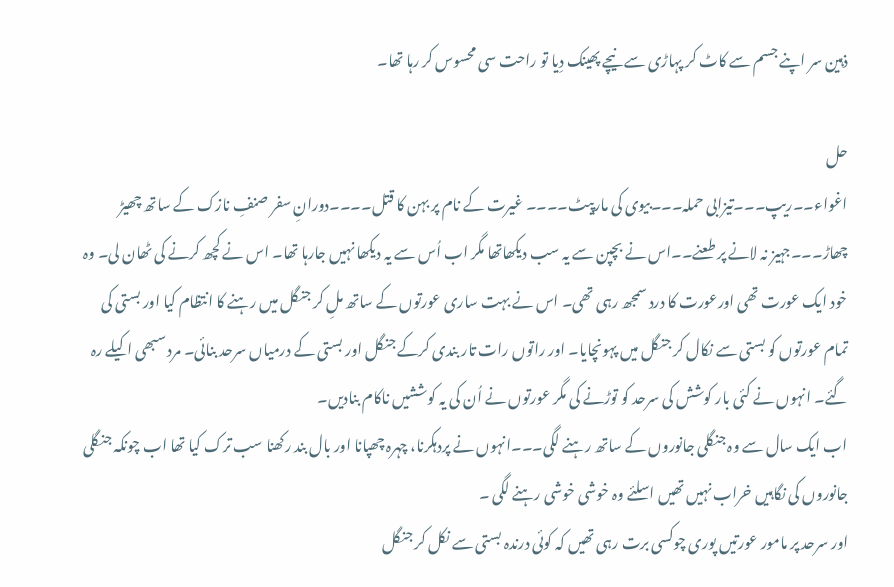ذہین سر اپنے جسم سے کاٹ کر پہاڑی سے نیچے پھینک دِیا تو راحت سی محسوس کر رہا تھا۔

حل
اغواء۔۔ریپ۔۔۔تیزابی حملہ۔۔۔بیوی کی مارپیٹ۔۔۔۔ غیرت کے نام پر بہن کا قتل۔۔۔۔دورانِ سفر صنفِ نازک کے ساتھ چھیڑ چھاڑ۔۔۔جہیز نہ لانے پر طعنے۔۔اس نے بچپن سے یہ سب دیکھاتھا مگر اب اُس سے یہ دیکھا نہیں جارہا تھا۔ اس نے کچھ کرنے کی ٹھان لی۔ وہ خود ایک عورت تھی اورعورت کا درد سمجھ رہی تھی۔ اس نے بہت ساری عورتوں کے ساتھ ملِ کر جنگل میں رہنے کا انتظام کیا اور بستی کی تمام عورتوں کو بستی سے نکال کر جنگل میں پہونچایا۔ اور راتوں رات تار بندی کرکے جنگل اور بستی کے درمیاں سرحد بنائی۔ مرد سبھی اکیلے رہ گئے۔ انہوں نے کئی بار کوشش کی سرحد کو توڑنے کی مگر عورتوں نے اُن کی یہ کوششیں ناکام بنادیں۔
اب ایک سال سے وہ جنگلی جانوروں کے ساتھ رہنے لگی۔۔۔انہوں نے پردہکرنا، چہرہ چھپانا اور بال بند رکھنا سب ترک کیا تھا اب چونکہ جنگلی جانوروں کی نگاہیں خراب نہیں تھیں اسلئے وہ خوشی خوشی رہنے لگی ۔
اور سرحد پر مامور عورتیں پوری چوکسی برت رہی تھیں کہ کوئی درندہ بستی سے نکل کر جنگل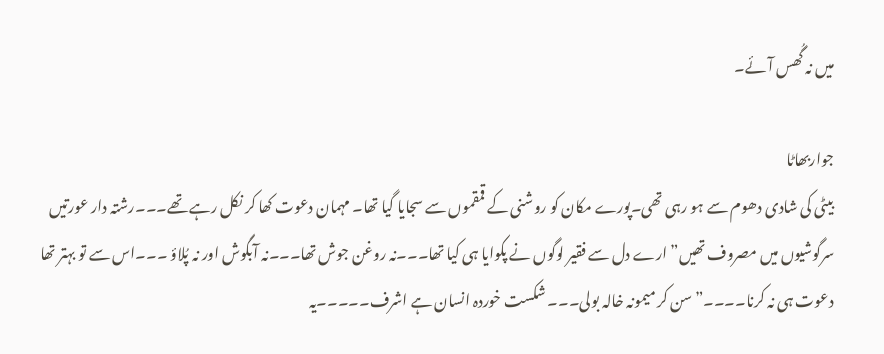میں نہ گُھس آئے۔

جواربھاٹا
بیٹی کی شادی دھوم سے ہو رہی تھی۔پورے مکان کو روشنی کے قمقموں سے سجایا گیا تھا۔ مہمان دعوت کھا کر نکل رہے تھے۔۔۔رشتہ دار عورتیں سرگوشیوں میں مصروف تھیں” ارے دل سے فقیر لوگوں نے پکوایا ہی کیا تھا۔۔۔نہ روغن جوش تھا۔۔۔نہ آبگوش اور نہ پُلاؤ ۔۔۔اس سے تو بہتر تھا دعوت ہی نہ کرنا۔۔۔۔”سن کر میمونہ خالہ بولی۔۔۔ شکست خوردہ انسان ہے اشرف۔۔۔۔۔یہ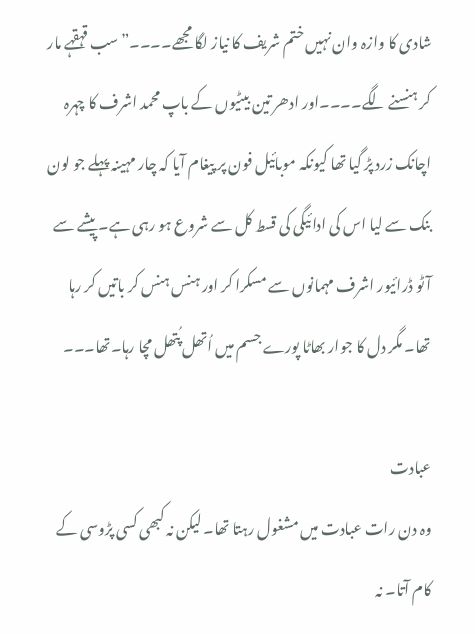شادی کا وازہ وان نہیں ختم شریف کا نیاز لگا مجھے۔۔۔۔”سب قہقہے مار کر ہنسنے لگے۔۔۔۔اور ادھر تین بیٹیوں کے باپ محمد اشرف کا چہرہ اچانک زرد پڑ گیا تھا کیونکہ موبائیل فون پر پیغام آیا کہ چار مہینہ پہلے جو لون بنک سے لیا اس کی ادائیگی کی قسط کل سے شروع ہو رہی ہے۔ پیشے سے آٹو ڈرائیور اشرف مہمانوں سے مسکرا کر اور ہنس ہنس کر باتیں کر رہا تھا۔ مگر دل کا جوار بھاٹا پورے جسم میں اُتھل پُتھل مچا رہا۔تھا۔۔۔

عبادت
وہ دن رات عبادت میں مشغول رہتا تھا۔ لیکن نہ کبھی کسی پڑوسی کے کام آتا۔ نہ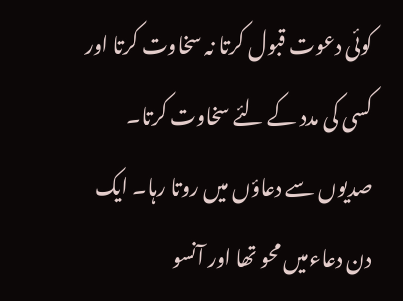کوئی دعوت قبول کرتا نہ سخاوت کرتا اور کسی کی مدد کے لئے سخاوت کرتا۔ صدیوں سے دعاؤں میں روتا رہا۔ ایک دن دعاءمیں محو تھا اور آنسو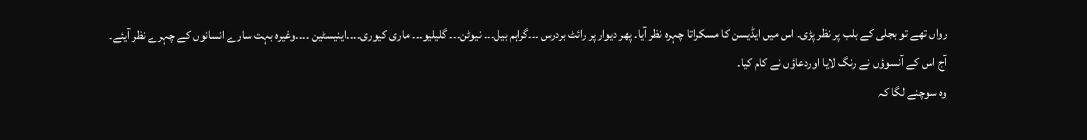رواں تھے تو بجلی کے بلب پر نظر پڑی۔ اس میں ایڈیسن کا مسکراتا چہرہ نظر آیا۔ پھر دیوار پر رائٹ بردرس ۔۔۔گراہم بیل۔۔۔ نیوٹن۔۔۔ گلیلیو۔۔۔ ماری کیوری۔۔۔۔اینیسٹین ۔۔۔۔وغیرہ بہت سارے انسانوں کے چہرے نظر آیئے۔
آج اس کے آنسوؤں نے رنگ لایا اوردعاؤں نے کام کیا۔
وہ سوچنے لگا کہ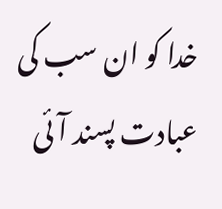خدا کو ان سب کی عبادت پسند آئی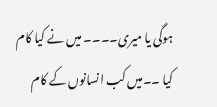ہوگی یا میری۔۔۔۔ میں نے کیا کام کیا ۔۔میں کب انسانوں کے کام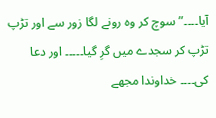آیا۔۔۔۔” سوچ کر وہ رونے لگا زور سے اور تڑپ تڑپ کر سجدے میں گرِ گیا۔۔۔۔۔ اور دعا کی۔۔۔۔ خداوندا مجھے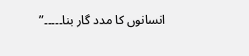انسانوں کا مدد گار بنا۔۔۔۔۔”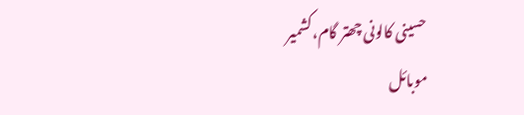حسینی کالونی چھتر گام،کشمیر
موبائل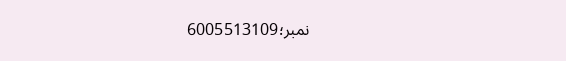نمبر؛6005513109